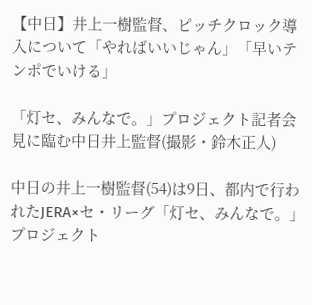【中日】井上一樹監督、ピッチクロック導入について「やればいいじゃん」「早いテンポでいける」

「灯セ、みんなで。」プロジェクト記者会見に臨む中日井上監督(撮影・鈴木正人)

中日の井上一樹監督(54)は9日、都内で行われたJERA×セ・リーグ「灯セ、みんなで。」プロジェクト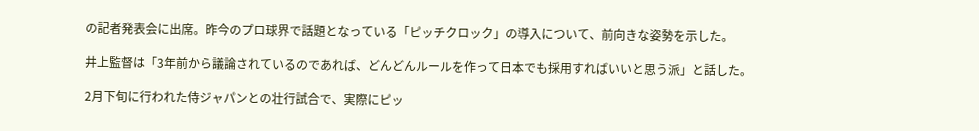の記者発表会に出席。昨今のプロ球界で話題となっている「ピッチクロック」の導入について、前向きな姿勢を示した。

井上監督は「3年前から議論されているのであれば、どんどんルールを作って日本でも採用すればいいと思う派」と話した。

2月下旬に行われた侍ジャパンとの壮行試合で、実際にピッ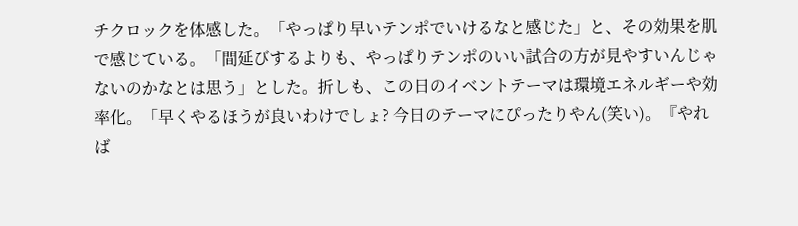チクロックを体感した。「やっぱり早いテンポでいけるなと感じた」と、その効果を肌で感じている。「間延びするよりも、やっぱりテンポのいい試合の方が見やすいんじゃないのかなとは思う」とした。折しも、この日のイベントテーマは環境エネルギーや効率化。「早くやるほうが良いわけでしょ? 今日のテーマにぴったりやん(笑い)。『やれば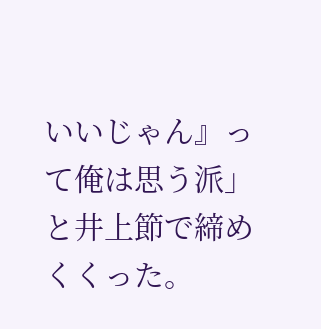いいじゃん』って俺は思う派」と井上節で締めくくった。